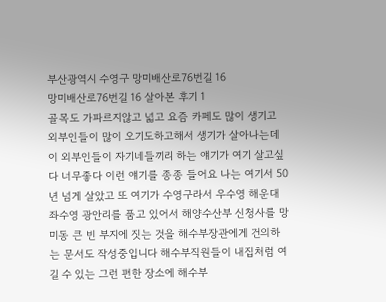부산광역시 수영구 망미배산로76번길 16
망미배산로76번길 16 살아본 후기 1
골목도 가파르지않고 넓고 요즘 카페도 많이 생기고 외부인들이 많이 오기도하고해서 생기가 살아나는데 이 외부인들이 자기네들끼리 하는 얘기가 여기 살고싶다 너무좋다 이런 얘기를 종종 들어요 나는 여기서 50년 넘게 살았고 또 여기가 수영구라서 우수영 해운대 좌수영 광안리를 품고 있어서 해양수산부 신청사를 망미동 큰 빈 부지에 짓는 것을 해수부장관에게 건의하는 문서도 작성중입니다 해수부직원들이 내집처럼 여길 수 있는 그런 편한 장소에 해수부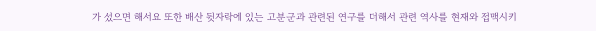가 섰으면 해서요 또한 배산 뒷자락에 있는 고분군과 관련된 연구를 더해서 관련 역사를 현재와 접맥시키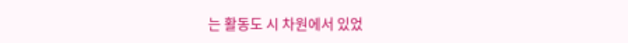는 활동도 시 차원에서 있었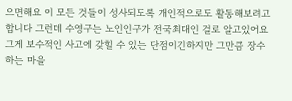으면해요 이 모든 것들이 성사되도록 개인적으로도 활동해보려고합니다 그런데 수영구는 노인인구가 전국최대인 걸로 알고있어요 그게 보수적인 사고에 갖힐 수 있는 단점이긴하지만 그만큼 장수하는 마을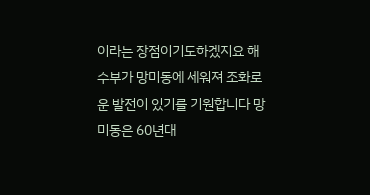이라는 장점이기도하겠지요 해수부가 망미동에 세워져 조화로운 발전이 있기를 기원합니다 망미동은 60년대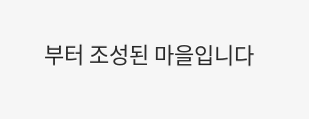부터 조성된 마을입니다